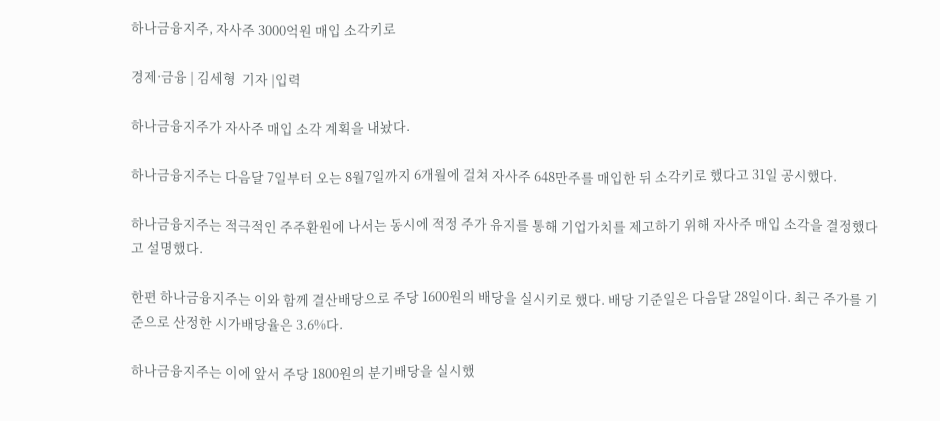하나금융지주, 자사주 3000억원 매입 소각키로

경제·금융 | 김세형  기자 |입력

하나금융지주가 자사주 매입 소각 계획을 내놨다.

하나금융지주는 다음달 7일부터 오는 8월7일까지 6개월에 걸쳐 자사주 648만주를 매입한 뒤 소각키로 했다고 31일 공시했다.

하나금융지주는 적극적인 주주환원에 나서는 동시에 적정 주가 유지를 통해 기업가치를 제고하기 위해 자사주 매입 소각을 결정했다고 설명했다.

한편 하나금융지주는 이와 함께 결산배당으로 주당 1600원의 배당을 실시키로 했다. 배당 기준일은 다음달 28일이다. 최근 주가를 기준으로 산정한 시가배당율은 3.6%다.

하나금융지주는 이에 앞서 주당 1800원의 분기배당을 실시했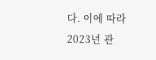다. 이에 따라 2023년 관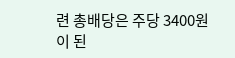련 총배당은 주당 3400원이 된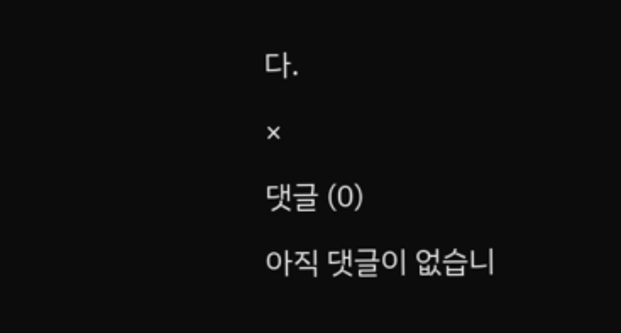다.

×

댓글 (0)

아직 댓글이 없습니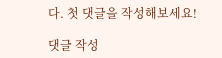다. 첫 댓글을 작성해보세요!

댓글 작성